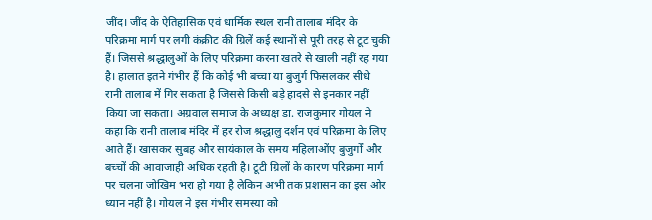जींद। जींद के ऐतिहासिक एवं धार्मिक स्थल रानी तालाब मंदिर के परिक्रमा मार्ग पर लगी कंक्रीट की ग्रिलें कई स्थानों से पूरी तरह से टूट चुकी हैं। जिससे श्रद्धालुओं के लिए परिक्रमा करना खतरे से खाली नहीं रह गया है। हालात इतने गंभीर हैं कि कोई भी बच्चा या बुजुर्ग फिसलकर सीधे रानी तालाब में गिर सकता है जिससे किसी बड़े हादसे से इनकार नहीं किया जा सकता। अग्रवाल समाज के अध्यक्ष डा. राजकुमार गोयल ने कहा कि रानी तालाब मंदिर में हर रोज श्रद्धालु दर्शन एवं परिक्रमा के लिए आते हैं। खासकर सुबह और सायंकाल के समय महिलाओंए बुजुर्गों और बच्चों की आवाजाही अधिक रहती है। टूटी ग्रिलों के कारण परिक्रमा मार्ग पर चलना जोखिम भरा हो गया है लेकिन अभी तक प्रशासन का इस ओर ध्यान नहीं है। गोयल ने इस गंभीर समस्या को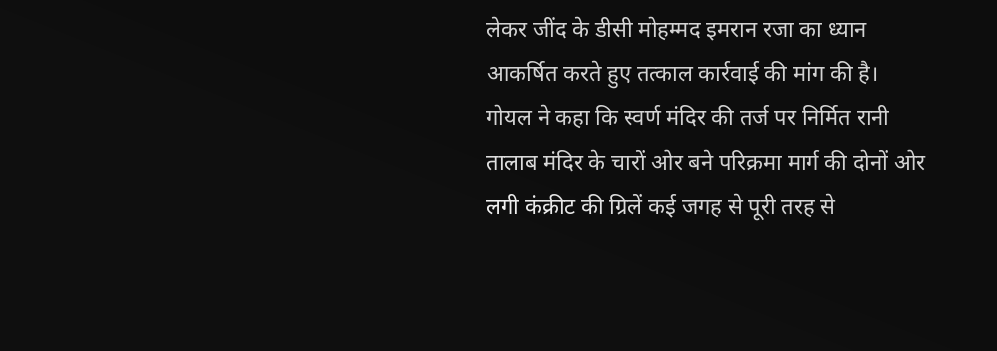लेकर जींद के डीसी मोहम्मद इमरान रजा का ध्यान आकर्षित करते हुए तत्काल कार्रवाई की मांग की है। गोयल ने कहा कि स्वर्ण मंदिर की तर्ज पर निर्मित रानी तालाब मंदिर के चारों ओर बने परिक्रमा मार्ग की दोनों ओर लगी कंक्रीट की ग्रिलें कई जगह से पूरी तरह से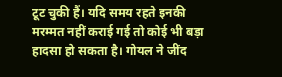टूट चुकी हैं। यदि समय रहते इनकी मरम्मत नहीं कराई गई तो कोई भी बड़ा हादसा हो सकता है। गोयल ने जींद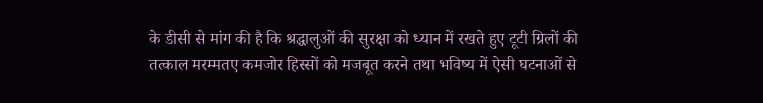के डीसी से मांग की है कि श्रद्धालुओं की सुरक्षा को ध्यान में रखते हुए टूटी ग्रिलों की तत्काल मरम्मतए कमजोर हिस्सों को मजबूत करने तथा भविष्य में ऐसी घटनाओं से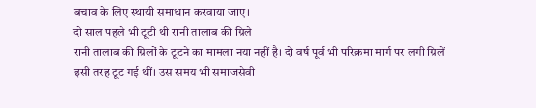बचाव के लिए स्थायी समाधान करवाया जाए।
दो साल पहले भी टूटी थी रानी तालाब की ग्रिले
रानी तालाब की ग्रिलों के टूटने का मामला नया नहीं है। दो वर्ष पूर्व भी परिक्रमा मार्ग पर लगी ग्रिलें इसी तरह टूट गई थीं। उस समय भी समाजसेवी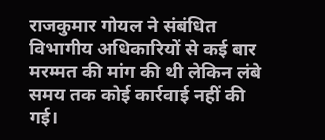राजकुमार गोयल ने संबंधित विभागीय अधिकारियों से कई बार मरम्मत की मांग की थी लेकिन लंबे समय तक कोई कार्रवाई नहीं की गई।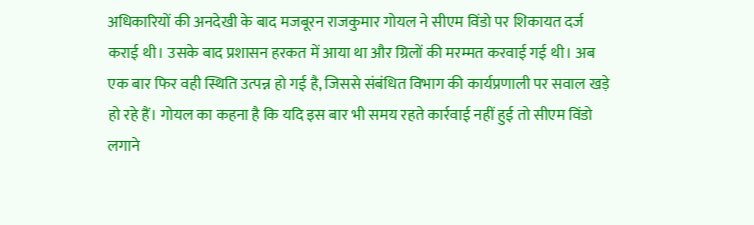अधिकारियों की अनदेखी के बाद मजबूरन राजकुमार गोयल ने सीएम विंडो पर शिकायत दर्ज कराई थी। उसके बाद प्रशासन हरकत में आया था और ग्रिलों की मरम्मत करवाई गई थी। अब एक बार फिर वही स्थिति उत्पन्न हो गई है, जिससे संबंधित विभाग की कार्यप्रणाली पर सवाल खड़े हो रहे हैं। गोयल का कहना है कि यदि इस बार भी समय रहते कार्रवाई नहीं हुई तो सीएम विंडो लगाने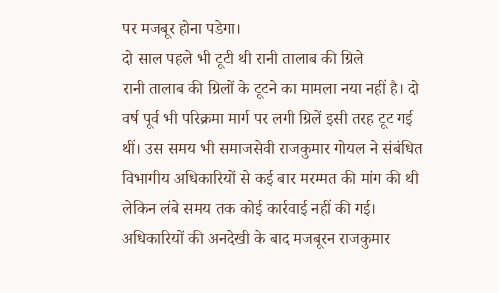पर मजबूर होना पडेगा।
दो साल पहले भी टूटी थी रानी तालाब की ग्रिले
रानी तालाब की ग्रिलों के टूटने का मामला नया नहीं है। दो वर्ष पूर्व भी परिक्रमा मार्ग पर लगी ग्रिलें इसी तरह टूट गई थीं। उस समय भी समाजसेवी राजकुमार गोयल ने संबंधित विभागीय अधिकारियों से कई बार मरम्मत की मांग की थी लेकिन लंबे समय तक कोई कार्रवाई नहीं की गई। अधिकारियों की अनदेखी के बाद मजबूरन राजकुमार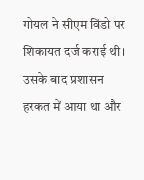गोयल ने सीएम विंडो पर शिकायत दर्ज कराई थी। उसके बाद प्रशासन हरकत में आया था और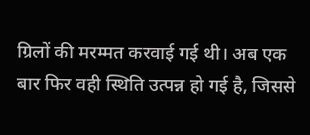ग्रिलों की मरम्मत करवाई गई थी। अब एक बार फिर वही स्थिति उत्पन्न हो गई है, जिससे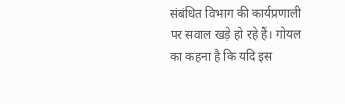संबंधित विभाग की कार्यप्रणाली पर सवाल खड़े हो रहे हैं। गोयल का कहना है कि यदि इस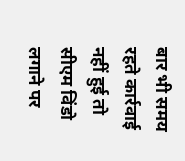बार भी समय रहते कार्रवाई नहीं हुई तो सीएम विंडो लगाने पर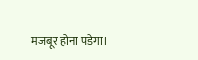मजबूर होना पडेगा।